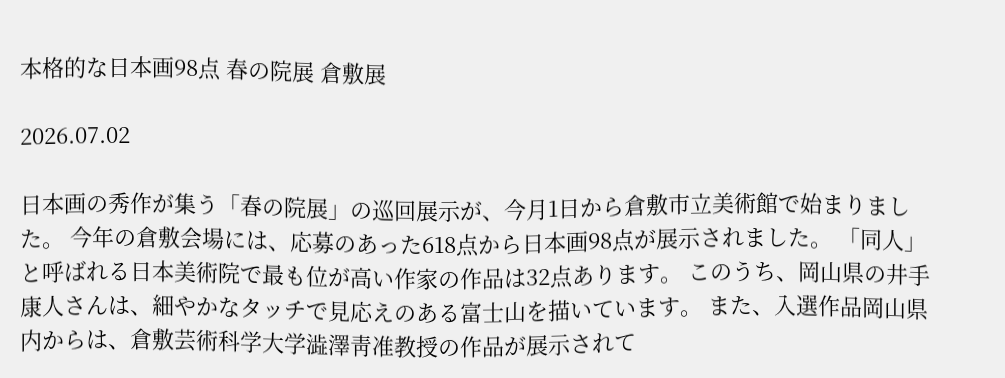本格的な日本画98点 春の院展 倉敷展

2026.07.02

日本画の秀作が集う「春の院展」の巡回展示が、今月1日から倉敷市立美術館で始まりました。 今年の倉敷会場には、応募のあった618点から日本画98点が展示されました。 「同人」と呼ばれる日本美術院で最も位が高い作家の作品は32点あります。 このうち、岡山県の井手康人さんは、細やかなタッチで見応えのある富士山を描いています。 また、入選作品岡山県内からは、倉敷芸術科学大学澁澤靑准教授の作品が展示されて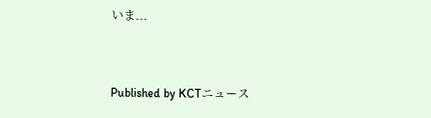いま...


Published by KCTニュース